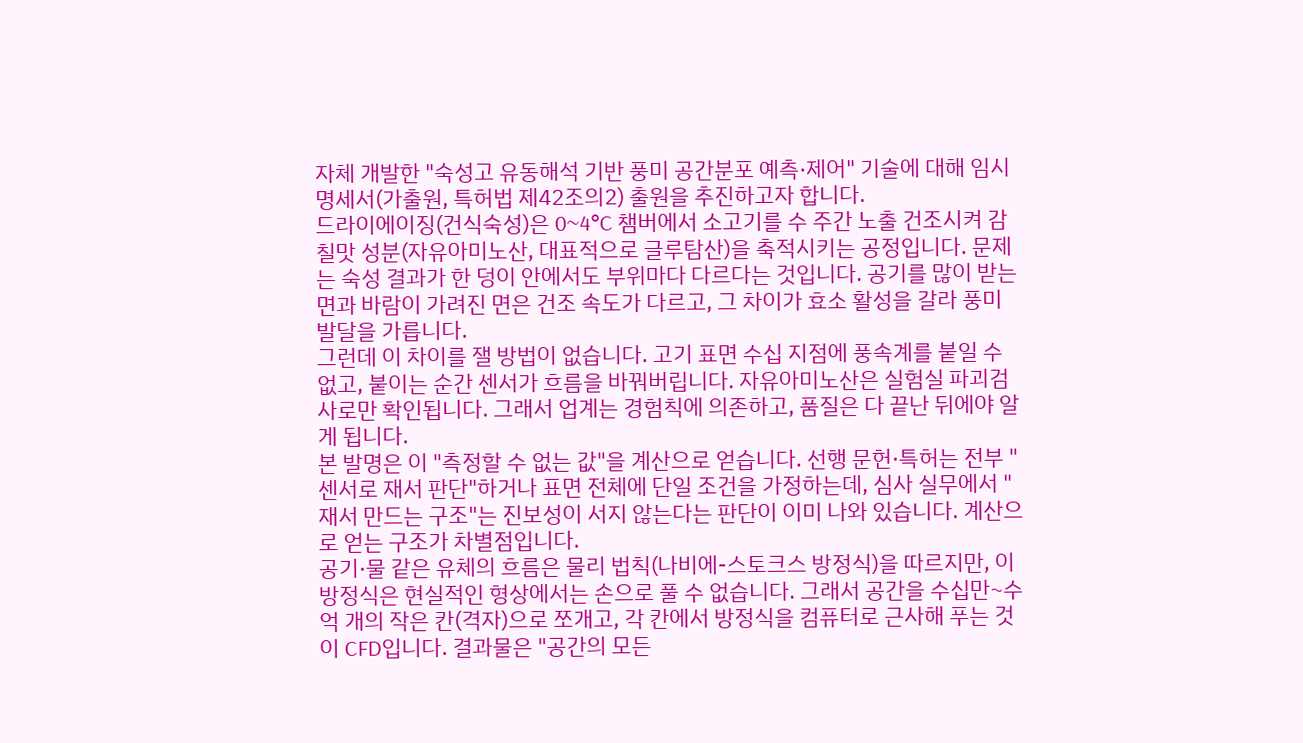자체 개발한 "숙성고 유동해석 기반 풍미 공간분포 예측·제어" 기술에 대해 임시명세서(가출원, 특허법 제42조의2) 출원을 추진하고자 합니다.
드라이에이징(건식숙성)은 0~4°C 챔버에서 소고기를 수 주간 노출 건조시켜 감칠맛 성분(자유아미노산, 대표적으로 글루탐산)을 축적시키는 공정입니다. 문제는 숙성 결과가 한 덩이 안에서도 부위마다 다르다는 것입니다. 공기를 많이 받는 면과 바람이 가려진 면은 건조 속도가 다르고, 그 차이가 효소 활성을 갈라 풍미 발달을 가릅니다.
그런데 이 차이를 잴 방법이 없습니다. 고기 표면 수십 지점에 풍속계를 붙일 수 없고, 붙이는 순간 센서가 흐름을 바꿔버립니다. 자유아미노산은 실험실 파괴검사로만 확인됩니다. 그래서 업계는 경험칙에 의존하고, 품질은 다 끝난 뒤에야 알게 됩니다.
본 발명은 이 "측정할 수 없는 값"을 계산으로 얻습니다. 선행 문헌·특허는 전부 "센서로 재서 판단"하거나 표면 전체에 단일 조건을 가정하는데, 심사 실무에서 "재서 만드는 구조"는 진보성이 서지 않는다는 판단이 이미 나와 있습니다. 계산으로 얻는 구조가 차별점입니다.
공기·물 같은 유체의 흐름은 물리 법칙(나비에-스토크스 방정식)을 따르지만, 이 방정식은 현실적인 형상에서는 손으로 풀 수 없습니다. 그래서 공간을 수십만~수억 개의 작은 칸(격자)으로 쪼개고, 각 칸에서 방정식을 컴퓨터로 근사해 푸는 것이 CFD입니다. 결과물은 "공간의 모든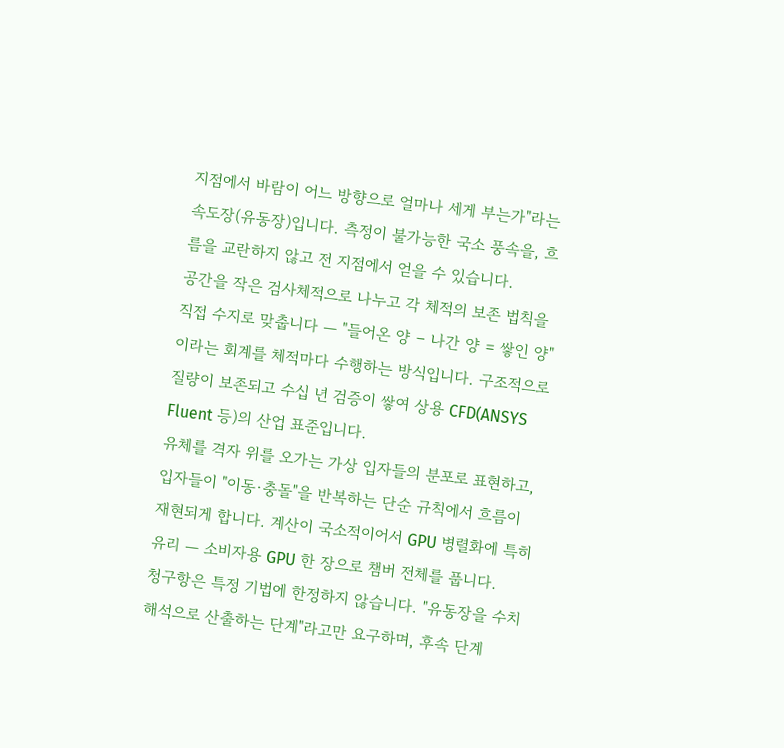지점에서 바람이 어느 방향으로 얼마나 세게 부는가"라는 속도장(유동장)입니다. 측정이 불가능한 국소 풍속을, 흐름을 교란하지 않고 전 지점에서 얻을 수 있습니다.
공간을 작은 검사체적으로 나누고 각 체적의 보존 법칙을 직접 수지로 맞춥니다 — "들어온 양 − 나간 양 = 쌓인 양"이라는 회계를 체적마다 수행하는 방식입니다. 구조적으로 질량이 보존되고 수십 년 검증이 쌓여 상용 CFD(ANSYS Fluent 등)의 산업 표준입니다.
유체를 격자 위를 오가는 가상 입자들의 분포로 표현하고, 입자들이 "이동·충돌"을 반복하는 단순 규칙에서 흐름이 재현되게 합니다. 계산이 국소적이어서 GPU 병렬화에 특히 유리 — 소비자용 GPU 한 장으로 챔버 전체를 풉니다.
청구항은 특정 기법에 한정하지 않습니다. "유동장을 수치해석으로 산출하는 단계"라고만 요구하며, 후속 단계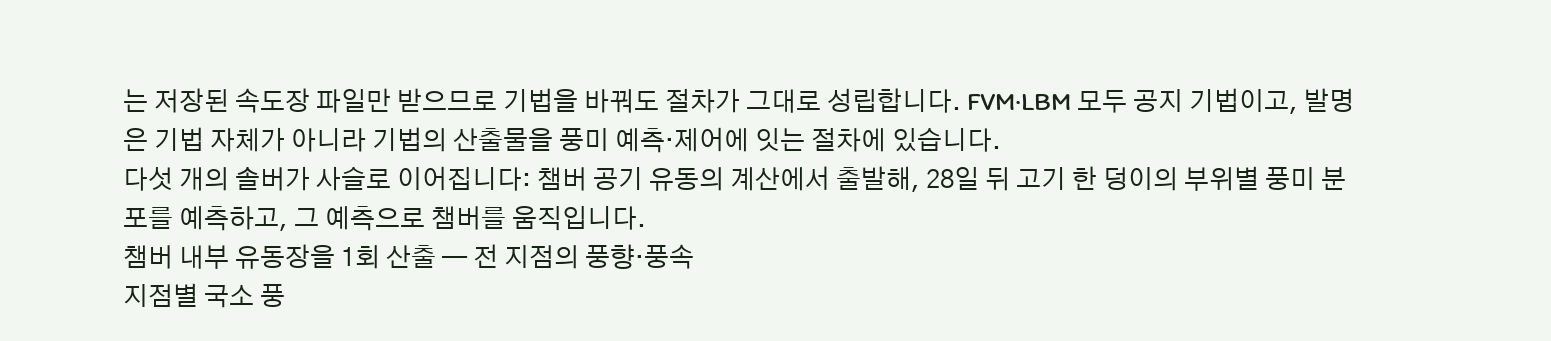는 저장된 속도장 파일만 받으므로 기법을 바꿔도 절차가 그대로 성립합니다. FVM·LBM 모두 공지 기법이고, 발명은 기법 자체가 아니라 기법의 산출물을 풍미 예측·제어에 잇는 절차에 있습니다.
다섯 개의 솔버가 사슬로 이어집니다: 챔버 공기 유동의 계산에서 출발해, 28일 뒤 고기 한 덩이의 부위별 풍미 분포를 예측하고, 그 예측으로 챔버를 움직입니다.
챔버 내부 유동장을 1회 산출 — 전 지점의 풍향·풍속
지점별 국소 풍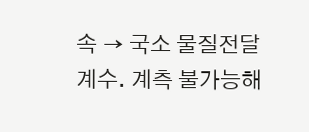속 → 국소 물질전달계수. 계측 불가능해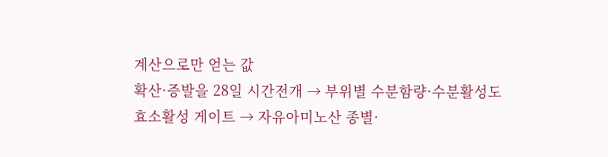계산으로만 얻는 값
확산·증발을 28일 시간전개 → 부위별 수분함량·수분활성도
효소활성 게이트 → 자유아미노산 종별·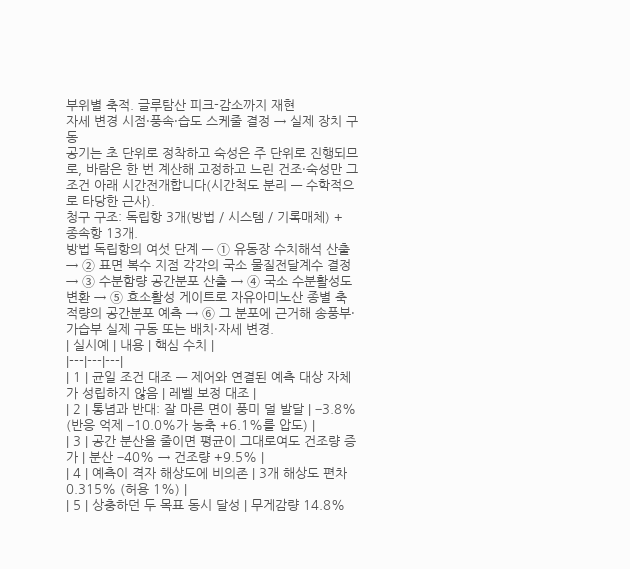부위별 축적. 글루탐산 피크-감소까지 재현
자세 변경 시점·풍속·습도 스케줄 결정 → 실제 장치 구동
공기는 초 단위로 정착하고 숙성은 주 단위로 진행되므로, 바람은 한 번 계산해 고정하고 느린 건조·숙성만 그 조건 아래 시간전개합니다(시간척도 분리 — 수학적으로 타당한 근사).
청구 구조: 독립항 3개(방법 / 시스템 / 기록매체) + 종속항 13개.
방법 독립항의 여섯 단계 — ① 유동장 수치해석 산출 → ② 표면 복수 지점 각각의 국소 물질전달계수 결정 → ③ 수분함량 공간분포 산출 → ④ 국소 수분활성도 변환 → ⑤ 효소활성 게이트로 자유아미노산 종별 축적량의 공간분포 예측 → ⑥ 그 분포에 근거해 송풍부·가습부 실제 구동 또는 배치·자세 변경.
| 실시예 | 내용 | 핵심 수치 |
|---|---|---|
| 1 | 균일 조건 대조 — 제어와 연결된 예측 대상 자체가 성립하지 않음 | 레벨 보정 대조 |
| 2 | 통념과 반대: 잘 마른 면이 풍미 덜 발달 | −3.8% (반응 억제 −10.0%가 농축 +6.1%를 압도) |
| 3 | 공간 분산을 줄이면 평균이 그대로여도 건조량 증가 | 분산 −40% → 건조량 +9.5% |
| 4 | 예측이 격자 해상도에 비의존 | 3개 해상도 편차 0.315% (허용 1%) |
| 5 | 상충하던 두 목표 동시 달성 | 무게감량 14.8%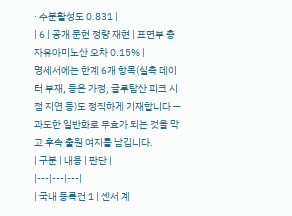· 수분활성도 0.831 |
| 6 | 공개 문헌 정량 재현 | 표면부 총 자유아미노산 오차 0.15% |
명세서에는 한계 6개 항목(실측 데이터 부재, 등온 가정, 글루탐산 피크 시점 지연 등)도 정직하게 기재합니다 — 과도한 일반화로 무효가 되는 것을 막고 후속 출원 여지를 남깁니다.
| 구분 | 내용 | 판단 |
|---|---|---|
| 국내 등록건 1 | 센서 계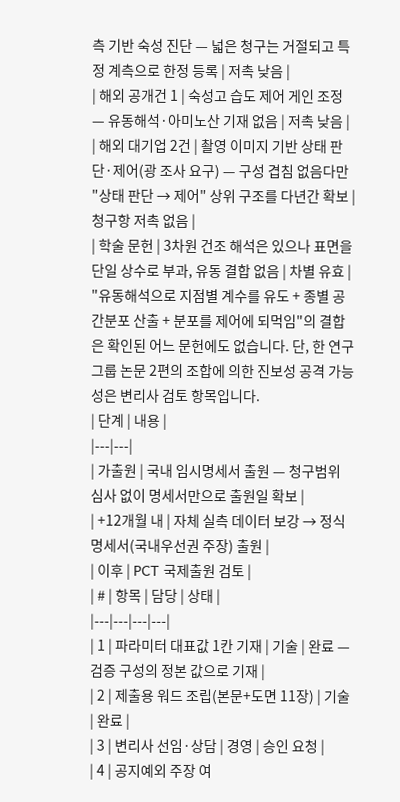측 기반 숙성 진단 — 넓은 청구는 거절되고 특정 계측으로 한정 등록 | 저촉 낮음 |
| 해외 공개건 1 | 숙성고 습도 제어 게인 조정 — 유동해석·아미노산 기재 없음 | 저촉 낮음 |
| 해외 대기업 2건 | 촬영 이미지 기반 상태 판단·제어(광 조사 요구) — 구성 겹침 없음다만 "상태 판단 → 제어" 상위 구조를 다년간 확보 | 청구항 저촉 없음 |
| 학술 문헌 | 3차원 건조 해석은 있으나 표면을 단일 상수로 부과, 유동 결합 없음 | 차별 유효 |
"유동해석으로 지점별 계수를 유도 + 종별 공간분포 산출 + 분포를 제어에 되먹임"의 결합은 확인된 어느 문헌에도 없습니다. 단, 한 연구그룹 논문 2편의 조합에 의한 진보성 공격 가능성은 변리사 검토 항목입니다.
| 단계 | 내용 |
|---|---|
| 가출원 | 국내 임시명세서 출원 — 청구범위 심사 없이 명세서만으로 출원일 확보 |
| +12개월 내 | 자체 실측 데이터 보강 → 정식 명세서(국내우선권 주장) 출원 |
| 이후 | PCT 국제출원 검토 |
| # | 항목 | 담당 | 상태 |
|---|---|---|---|
| 1 | 파라미터 대표값 1칸 기재 | 기술 | 완료 — 검증 구성의 정본 값으로 기재 |
| 2 | 제출용 워드 조립(본문+도면 11장) | 기술 | 완료 |
| 3 | 변리사 선임·상담 | 경영 | 승인 요청 |
| 4 | 공지예외 주장 여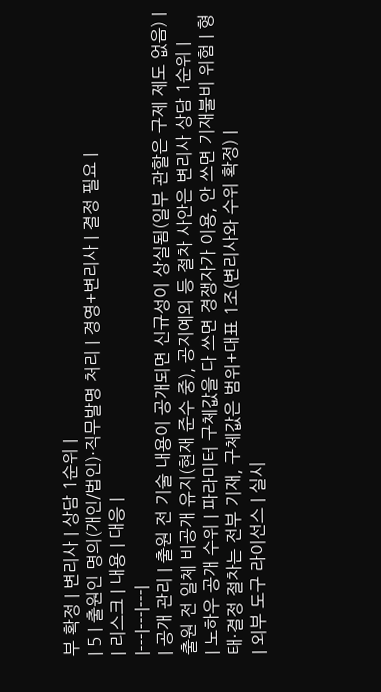부 확정 | 변리사 | 상담 1순위 |
| 5 | 출원인 명의(개인/법인)·직무발명 처리 | 경영+변리사 | 결정 필요 |
| 리스크 | 내용 | 대응 |
|---|---|---|
| 공개 관리 | 출원 전 기술 내용이 공개되면 신규성이 상실됨(일부 관할은 구제 제도 없음) | 출원 전 일체 비공개 유지(현재 준수 중), 공지예외 등 절차 사안은 변리사 상담 1순위 |
| 노하우 공개 수위 | 파라미터 구체값을 다 쓰면 경쟁자가 이용, 안 쓰면 기재불비 위험 | 형태·결정 절차는 전부 기재, 구체값은 범위+대표 1조(변리사와 수위 확정) |
| 외부 도구 라이선스 | 실시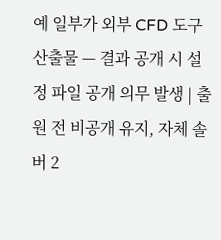예 일부가 외부 CFD 도구 산출물 — 결과 공개 시 설정 파일 공개 의무 발생 | 출원 전 비공개 유지, 자체 솔버 2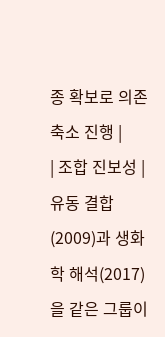종 확보로 의존 축소 진행 |
| 조합 진보성 | 유동 결합(2009)과 생화학 해석(2017)을 같은 그룹이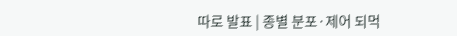따로 발표 | 종별 분포·제어 되먹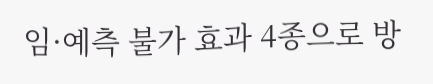임·예측 불가 효과 4종으로 방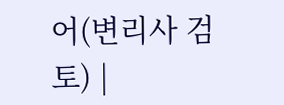어(변리사 검토) |